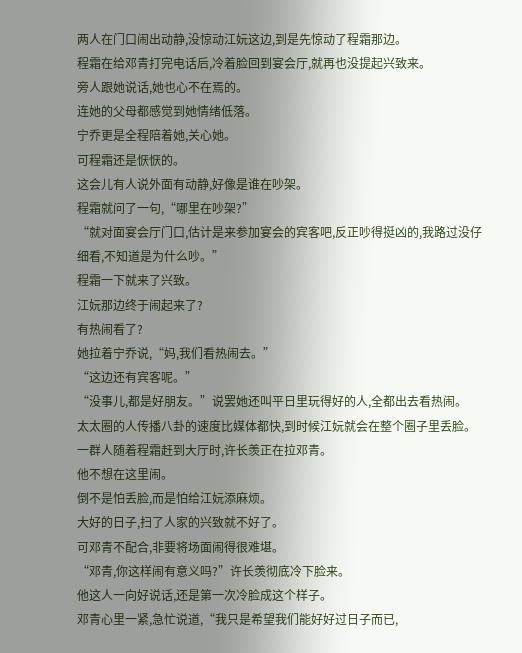两人在门口闹出动静,没惊动江妧这边,到是先惊动了程霜那边。
程霜在给邓青打完电话后,冷着脸回到宴会厅,就再也没提起兴致来。
旁人跟她说话,她也心不在焉的。
连她的父母都感觉到她情绪低落。
宁乔更是全程陪着她,关心她。
可程霜还是恹恹的。
这会儿有人说外面有动静,好像是谁在吵架。
程霜就问了一句,“哪里在吵架?”
“就对面宴会厅门口,估计是来参加宴会的宾客吧,反正吵得挺凶的,我路过没仔细看,不知道是为什么吵。”
程霜一下就来了兴致。
江妧那边终于闹起来了?
有热闹看了?
她拉着宁乔说,“妈,我们看热闹去。”
“这边还有宾客呢。”
“没事儿,都是好朋友。”说罢她还叫平日里玩得好的人,全都出去看热闹。
太太圈的人传播八卦的速度比媒体都快,到时候江妧就会在整个圈子里丢脸。
一群人随着程霜赶到大厅时,许长羡正在拉邓青。
他不想在这里闹。
倒不是怕丢脸,而是怕给江妧添麻烦。
大好的日子,扫了人家的兴致就不好了。
可邓青不配合,非要将场面闹得很难堪。
“邓青,你这样闹有意义吗?”许长羡彻底冷下脸来。
他这人一向好说话,还是第一次冷脸成这个样子。
邓青心里一紧,急忙说道,“我只是希望我们能好好过日子而已,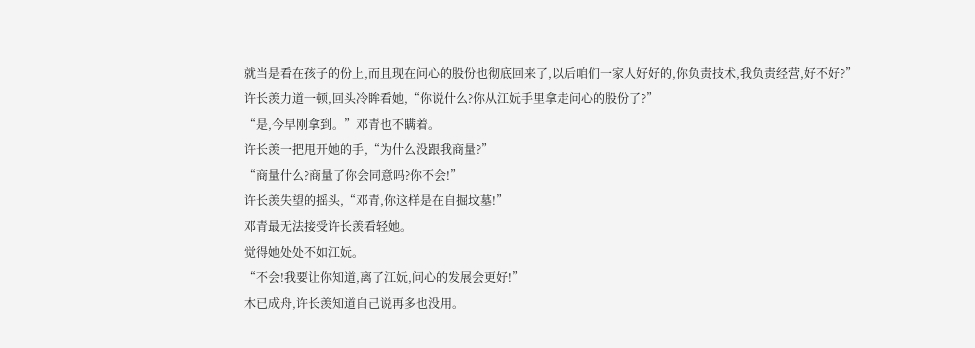就当是看在孩子的份上,而且现在问心的股份也彻底回来了,以后咱们一家人好好的,你负责技术,我负责经营,好不好?”
许长羡力道一顿,回头冷眸看她,“你说什么?你从江妧手里拿走问心的股份了?”
“是,今早刚拿到。”邓青也不瞒着。
许长羡一把甩开她的手,“为什么没跟我商量?”
“商量什么?商量了你会同意吗?你不会!”
许长羡失望的摇头,“邓青,你这样是在自掘坟墓!”
邓青最无法接受许长羡看轻她。
觉得她处处不如江妧。
“不会!我要让你知道,离了江妧,问心的发展会更好!”
木已成舟,许长羡知道自己说再多也没用。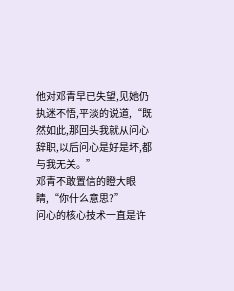他对邓青早已失望,见她仍执迷不悟,平淡的说道,“既然如此,那回头我就从问心辞职,以后问心是好是坏,都与我无关。”
邓青不敢置信的瞪大眼睛,“你什么意思?”
问心的核心技术一直是许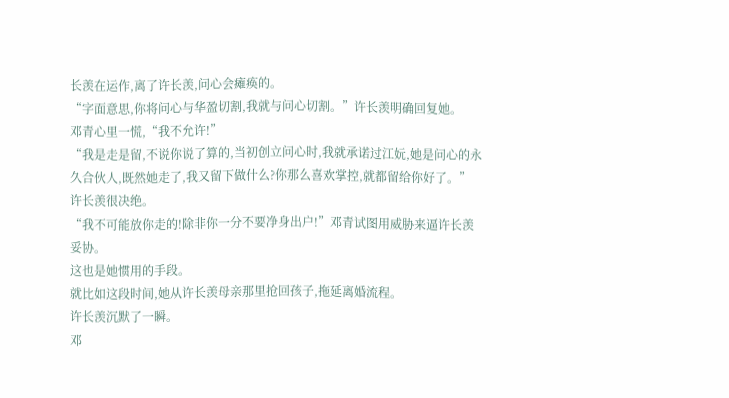长羡在运作,离了许长羡,问心会瘫痪的。
“字面意思,你将问心与华盈切割,我就与问心切割。”许长羡明确回复她。
邓青心里一慌,“我不允许!”
“我是走是留,不说你说了算的,当初创立问心时,我就承诺过江妧,她是问心的永久合伙人,既然她走了,我又留下做什么?你那么喜欢掌控,就都留给你好了。”
许长羡很决绝。
“我不可能放你走的!除非你一分不要净身出户!”邓青试图用威胁来逼许长羡妥协。
这也是她惯用的手段。
就比如这段时间,她从许长羡母亲那里抢回孩子,拖延离婚流程。
许长羡沉默了一瞬。
邓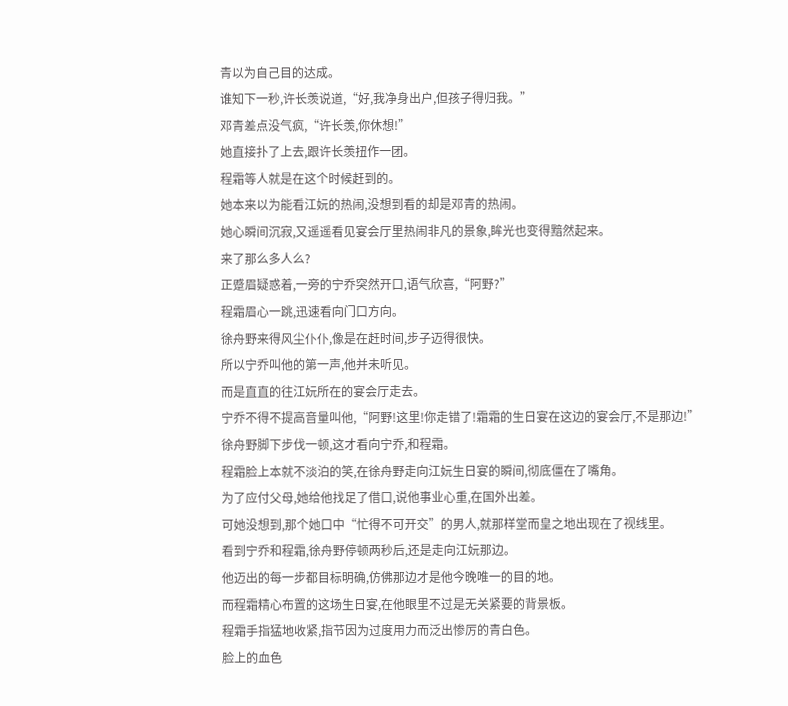青以为自己目的达成。
谁知下一秒,许长羡说道,“好,我净身出户,但孩子得归我。”
邓青差点没气疯,“许长羡,你休想!”
她直接扑了上去,跟许长羡扭作一团。
程霜等人就是在这个时候赶到的。
她本来以为能看江妧的热闹,没想到看的却是邓青的热闹。
她心瞬间沉寂,又遥遥看见宴会厅里热闹非凡的景象,眸光也变得黯然起来。
来了那么多人么?
正蹙眉疑惑着,一旁的宁乔突然开口,语气欣喜,“阿野?”
程霜眉心一跳,迅速看向门口方向。
徐舟野来得风尘仆仆,像是在赶时间,步子迈得很快。
所以宁乔叫他的第一声,他并未听见。
而是直直的往江妧所在的宴会厅走去。
宁乔不得不提高音量叫他,“阿野!这里!你走错了!霜霜的生日宴在这边的宴会厅,不是那边!”
徐舟野脚下步伐一顿,这才看向宁乔,和程霜。
程霜脸上本就不淡泊的笑,在徐舟野走向江妧生日宴的瞬间,彻底僵在了嘴角。
为了应付父母,她给他找足了借口,说他事业心重,在国外出差。
可她没想到,那个她口中“忙得不可开交”的男人,就那样堂而皇之地出现在了视线里。
看到宁乔和程霜,徐舟野停顿两秒后,还是走向江妧那边。
他迈出的每一步都目标明确,仿佛那边才是他今晚唯一的目的地。
而程霜精心布置的这场生日宴,在他眼里不过是无关紧要的背景板。
程霜手指猛地收紧,指节因为过度用力而泛出惨厉的青白色。
脸上的血色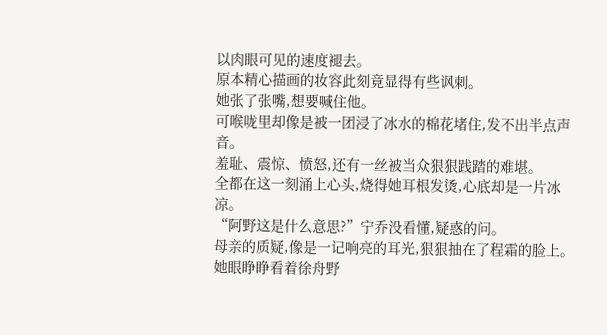以肉眼可见的速度褪去。
原本精心描画的妆容此刻竟显得有些讽刺。
她张了张嘴,想要喊住他。
可喉咙里却像是被一团浸了冰水的棉花堵住,发不出半点声音。
羞耻、震惊、愤怒,还有一丝被当众狠狠践踏的难堪。
全都在这一刻涌上心头,烧得她耳根发烫,心底却是一片冰凉。
“阿野这是什么意思?”宁乔没看懂,疑惑的问。
母亲的质疑,像是一记响亮的耳光,狠狠抽在了程霜的脸上。
她眼睁睁看着徐舟野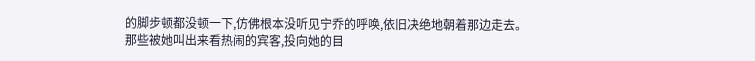的脚步顿都没顿一下,仿佛根本没听见宁乔的呼唤,依旧决绝地朝着那边走去。
那些被她叫出来看热闹的宾客,投向她的目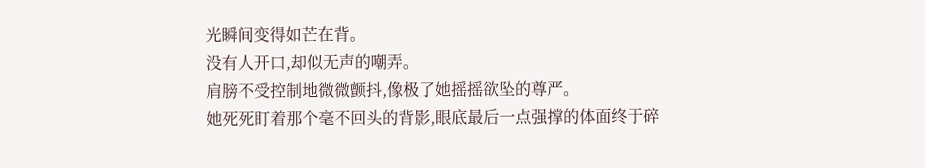光瞬间变得如芒在背。
没有人开口,却似无声的嘲弄。
肩膀不受控制地微微颤抖,像极了她摇摇欲坠的尊严。
她死死盯着那个毫不回头的背影,眼底最后一点强撑的体面终于碎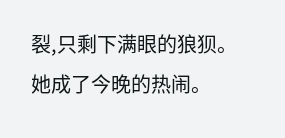裂,只剩下满眼的狼狈。
她成了今晚的热闹。